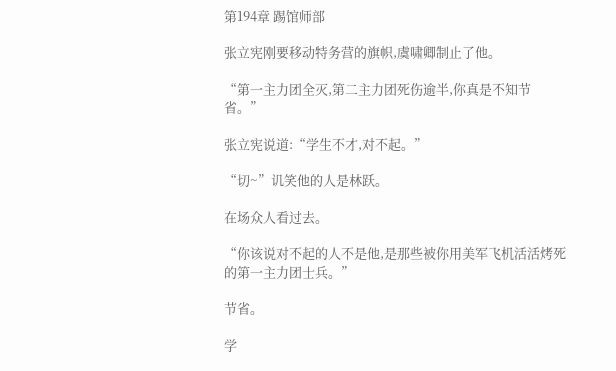第194章 踢馆师部

张立宪刚要移动特务营的旗帜,虞啸卿制止了他。

“第一主力团全灭,第二主力团死伤逾半,你真是不知节省。”

张立宪说道:“学生不才,对不起。”

“切~”讥笑他的人是林跃。

在场众人看过去。

“你该说对不起的人不是他,是那些被你用美军飞机活活烤死的第一主力团士兵。”

节省。

学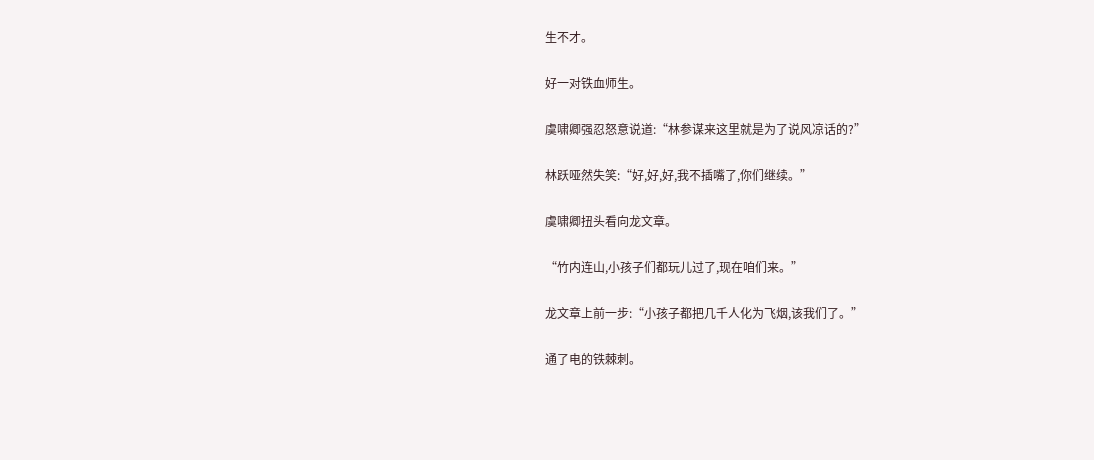生不才。

好一对铁血师生。

虞啸卿强忍怒意说道:“林参谋来这里就是为了说风凉话的?”

林跃哑然失笑:“好,好,好,我不插嘴了,你们继续。”

虞啸卿扭头看向龙文章。

“竹内连山,小孩子们都玩儿过了,现在咱们来。”

龙文章上前一步:“小孩子都把几千人化为飞烟,该我们了。”

通了电的铁棘刺。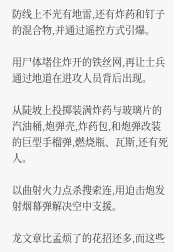防线上不光有地雷,还有炸药和钉子的混合物,并通过遥控方式引爆。

用尸体堵住炸开的铁丝网,再让士兵通过地道在进攻人员背后出现。

从陡坡上投掷装满炸药与玻璃片的汽油桶,炮弹壳,炸药包,和炮弹改装的巨型手榴弹,燃烧瓶、瓦斯,还有死人。

以曲射火力点杀搜索连,用迫击炮发射烟幕弹解决空中支援。

龙文章比孟烦了的花招还多,而这些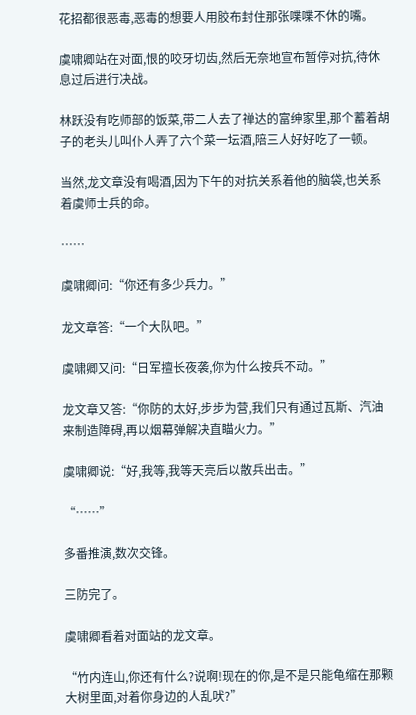花招都很恶毒,恶毒的想要人用胶布封住那张喋喋不休的嘴。

虞啸卿站在对面,恨的咬牙切齿,然后无奈地宣布暂停对抗,待休息过后进行决战。

林跃没有吃师部的饭菜,带二人去了禅达的富绅家里,那个蓄着胡子的老头儿叫仆人弄了六个菜一坛酒,陪三人好好吃了一顿。

当然,龙文章没有喝酒,因为下午的对抗关系着他的脑袋,也关系着虞师士兵的命。

……

虞啸卿问:“你还有多少兵力。”

龙文章答:“一个大队吧。”

虞啸卿又问:“日军擅长夜袭,你为什么按兵不动。”

龙文章又答:“你防的太好,步步为营,我们只有通过瓦斯、汽油来制造障碍,再以烟幕弹解决直瞄火力。”

虞啸卿说:“好,我等,我等天亮后以散兵出击。”

“……”

多番推演,数次交锋。

三防完了。

虞啸卿看着对面站的龙文章。

“竹内连山,你还有什么?说啊!现在的你,是不是只能龟缩在那颗大树里面,对着你身边的人乱吠?”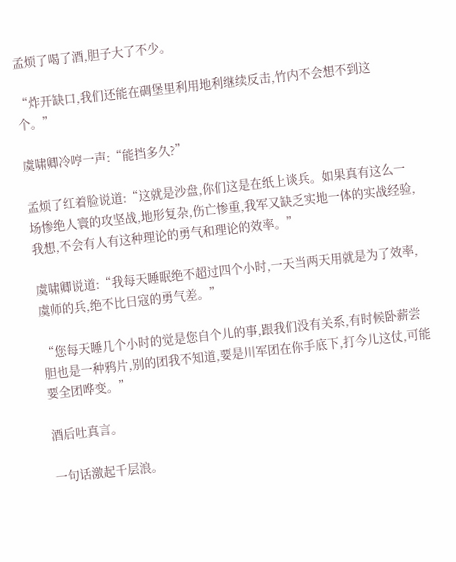孟烦了喝了酒,胆子大了不少。

“炸开缺口,我们还能在碉堡里利用地利继续反击,竹内不会想不到这个。”

虞啸卿冷哼一声:“能挡多久?”

孟烦了红着脸说道:“这就是沙盘,你们这是在纸上谈兵。如果真有这么一场惨绝人寰的攻坚战,地形复杂,伤亡惨重,我军又缺乏实地一体的实战经验,我想,不会有人有这种理论的勇气和理论的效率。”

虞啸卿说道:“我每天睡眠绝不超过四个小时,一天当两天用就是为了效率,虞师的兵,绝不比日寇的勇气差。”

“您每天睡几个小时的觉是您自个儿的事,跟我们没有关系,有时候卧薪尝胆也是一种鸦片,别的团我不知道,要是川军团在你手底下,打今儿这仗,可能要全团哗变。”

酒后吐真言。

一句话激起千层浪。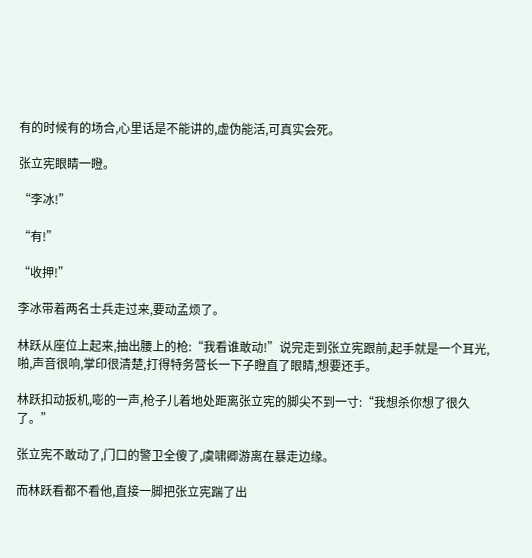有的时候有的场合,心里话是不能讲的,虚伪能活,可真实会死。

张立宪眼睛一瞪。

“李冰!”

“有!”

“收押!”

李冰带着两名士兵走过来,要动孟烦了。

林跃从座位上起来,抽出腰上的枪:“我看谁敢动!”说完走到张立宪跟前,起手就是一个耳光,啪,声音很响,掌印很清楚,打得特务营长一下子瞪直了眼睛,想要还手。

林跃扣动扳机,嘭的一声,枪子儿着地处距离张立宪的脚尖不到一寸:“我想杀你想了很久了。”

张立宪不敢动了,门口的警卫全傻了,虞啸卿游离在暴走边缘。

而林跃看都不看他,直接一脚把张立宪踹了出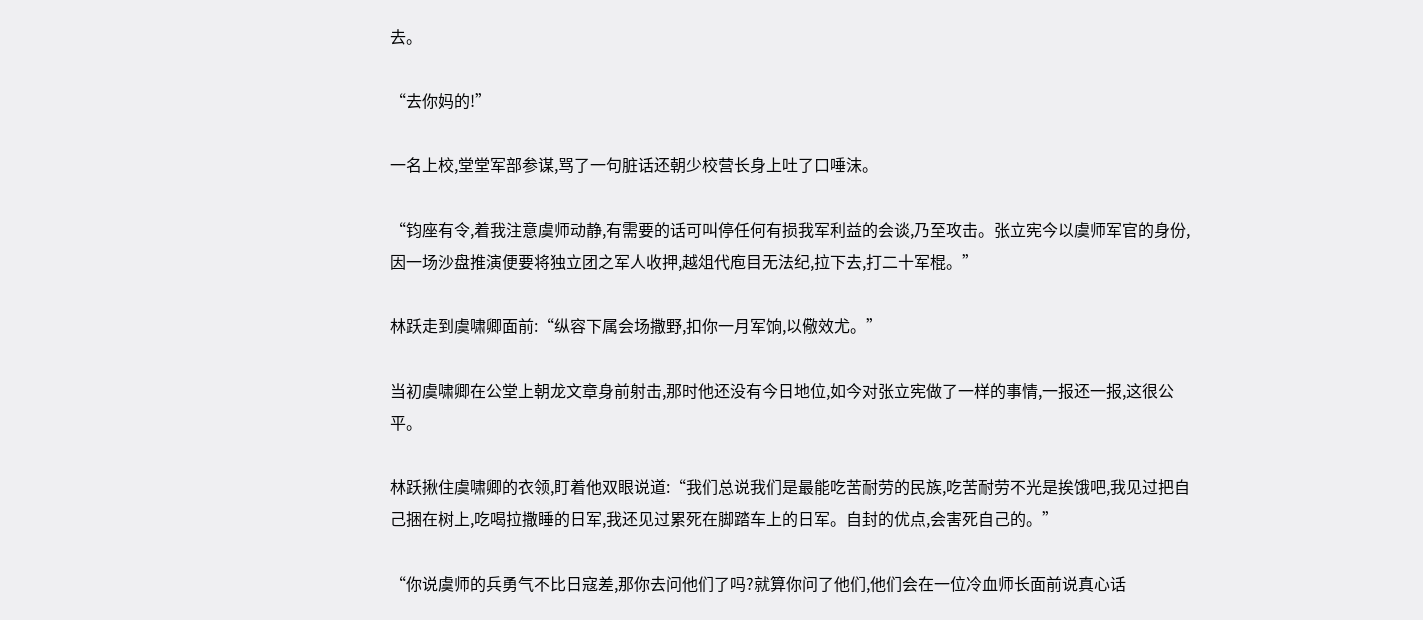去。

“去你妈的!”

一名上校,堂堂军部参谋,骂了一句脏话还朝少校营长身上吐了口唾沫。

“钧座有令,着我注意虞师动静,有需要的话可叫停任何有损我军利益的会谈,乃至攻击。张立宪今以虞师军官的身份,因一场沙盘推演便要将独立团之军人收押,越俎代庖目无法纪,拉下去,打二十军棍。”

林跃走到虞啸卿面前:“纵容下属会场撒野,扣你一月军饷,以儆效尤。”

当初虞啸卿在公堂上朝龙文章身前射击,那时他还没有今日地位,如今对张立宪做了一样的事情,一报还一报,这很公平。

林跃揪住虞啸卿的衣领,盯着他双眼说道:“我们总说我们是最能吃苦耐劳的民族,吃苦耐劳不光是挨饿吧,我见过把自己捆在树上,吃喝拉撒睡的日军,我还见过累死在脚踏车上的日军。自封的优点,会害死自己的。”

“你说虞师的兵勇气不比日寇差,那你去问他们了吗?就算你问了他们,他们会在一位冷血师长面前说真心话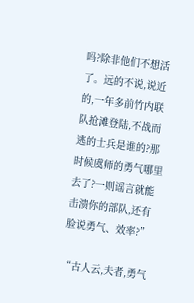吗?除非他们不想活了。远的不说,说近的,一年多前竹内联队抢滩登陆,不战而逃的士兵是谁的?那时候虞师的勇气哪里去了?一则谣言就能击溃你的部队,还有脸说勇气、效率?”

“古人云,夫者,勇气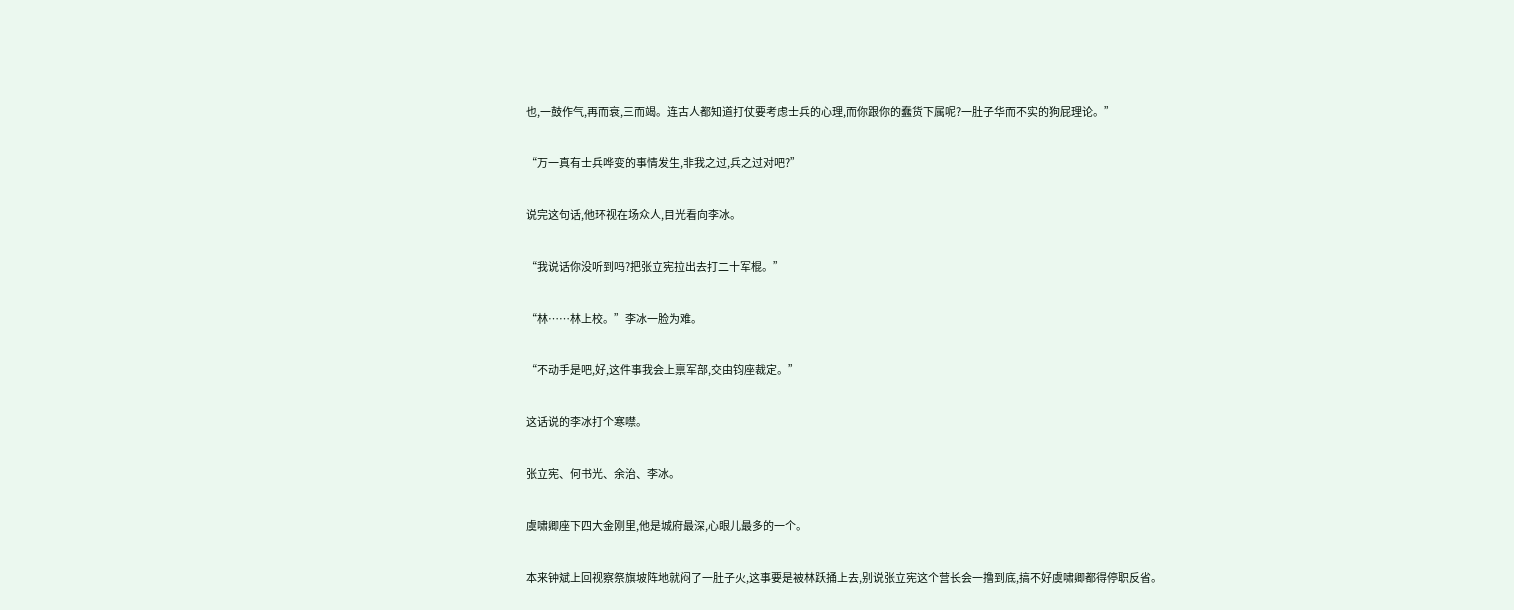也,一鼓作气,再而衰,三而竭。连古人都知道打仗要考虑士兵的心理,而你跟你的蠢货下属呢?一肚子华而不实的狗屁理论。”

“万一真有士兵哗变的事情发生,非我之过,兵之过对吧?”

说完这句话,他环视在场众人,目光看向李冰。

“我说话你没听到吗?把张立宪拉出去打二十军棍。”

“林……林上校。”李冰一脸为难。

“不动手是吧,好,这件事我会上禀军部,交由钧座裁定。”

这话说的李冰打个寒噤。

张立宪、何书光、余治、李冰。

虞啸卿座下四大金刚里,他是城府最深,心眼儿最多的一个。

本来钟斌上回视察祭旗坡阵地就闷了一肚子火,这事要是被林跃捅上去,别说张立宪这个营长会一撸到底,搞不好虞啸卿都得停职反省。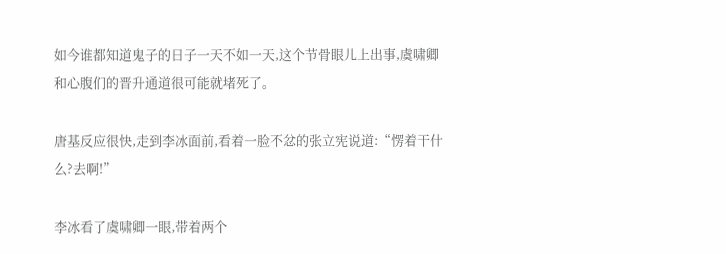如今谁都知道鬼子的日子一天不如一天,这个节骨眼儿上出事,虞啸卿和心腹们的晋升通道很可能就堵死了。

唐基反应很快,走到李冰面前,看着一脸不忿的张立宪说道:“愣着干什么?去啊!”

李冰看了虞啸卿一眼,带着两个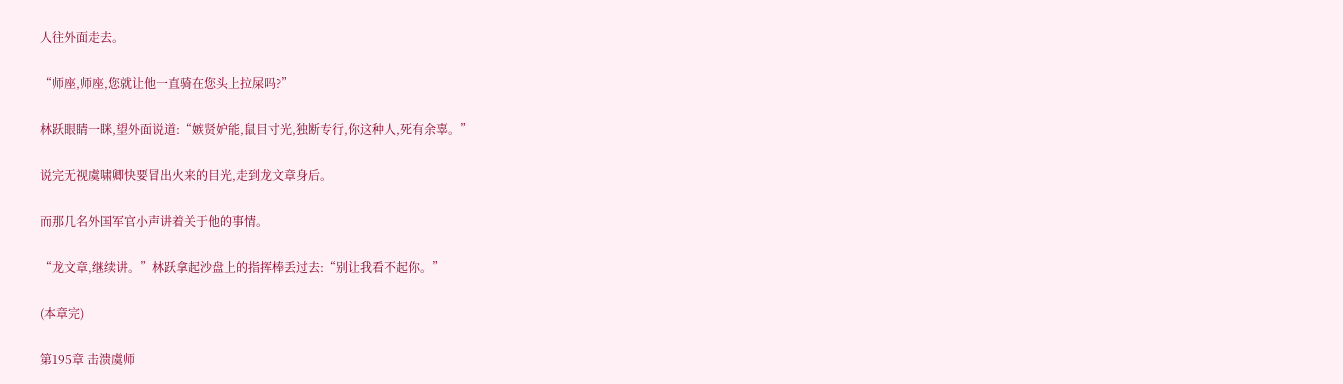人往外面走去。

“师座,师座,您就让他一直骑在您头上拉屎吗?”

林跃眼睛一眯,望外面说道:“嫉贤妒能,鼠目寸光,独断专行,你这种人,死有余辜。”

说完无视虞啸卿快要冒出火来的目光,走到龙文章身后。

而那几名外国军官小声讲着关于他的事情。

“龙文章,继续讲。”林跃拿起沙盘上的指挥棒丢过去:“别让我看不起你。”

(本章完)

第195章 击溃虞师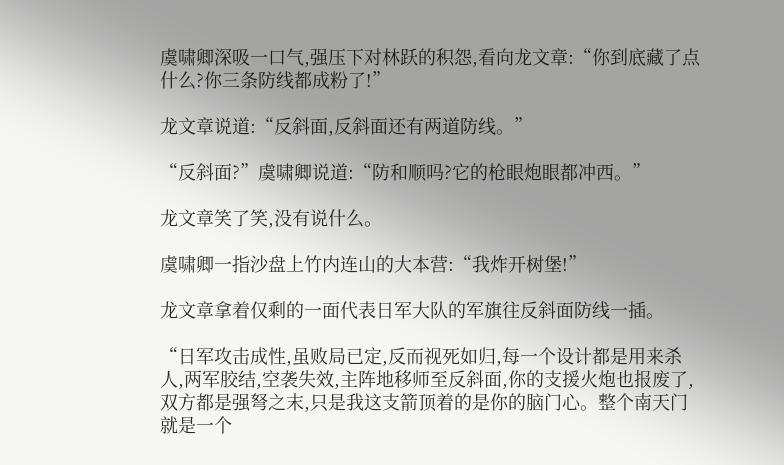虞啸卿深吸一口气,强压下对林跃的积怨,看向龙文章:“你到底藏了点什么?你三条防线都成粉了!”

龙文章说道:“反斜面,反斜面还有两道防线。”

“反斜面?”虞啸卿说道:“防和顺吗?它的枪眼炮眼都冲西。”

龙文章笑了笑,没有说什么。

虞啸卿一指沙盘上竹内连山的大本营:“我炸开树堡!”

龙文章拿着仅剩的一面代表日军大队的军旗往反斜面防线一插。

“日军攻击成性,虽败局已定,反而视死如归,每一个设计都是用来杀人,两军胶结,空袭失效,主阵地移师至反斜面,你的支援火炮也报废了,双方都是强弩之末,只是我这支箭顶着的是你的脑门心。整个南天门就是一个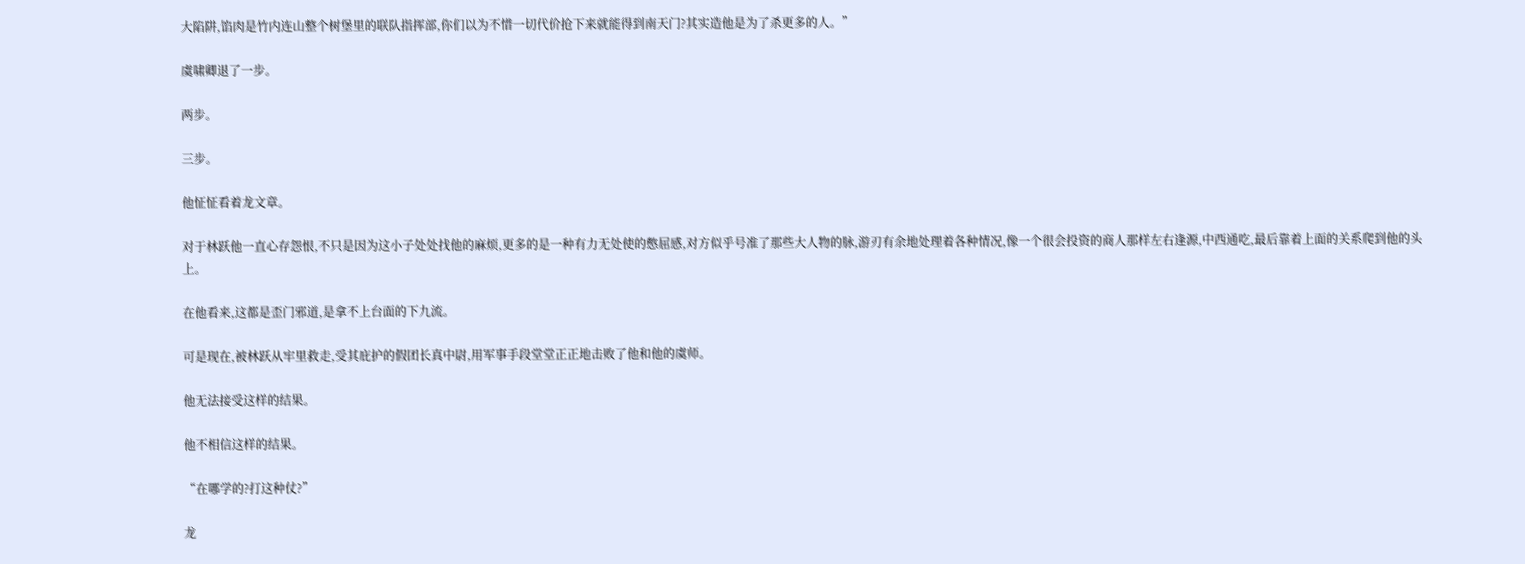大陷阱,馅肉是竹内连山整个树堡里的联队指挥部,你们以为不惜一切代价抢下来就能得到南天门?其实造他是为了杀更多的人。”

虞啸卿退了一步。

两步。

三步。

他怔怔看着龙文章。

对于林跃他一直心存怨恨,不只是因为这小子处处找他的麻烦,更多的是一种有力无处使的憋屈感,对方似乎号准了那些大人物的脉,游刃有余地处理着各种情况,像一个很会投资的商人那样左右逢源,中西通吃,最后靠着上面的关系爬到他的头上。

在他看来,这都是歪门邪道,是拿不上台面的下九流。

可是现在,被林跃从牢里救走,受其庇护的假团长真中尉,用军事手段堂堂正正地击败了他和他的虞师。

他无法接受这样的结果。

他不相信这样的结果。

“在哪学的?打这种仗?”

龙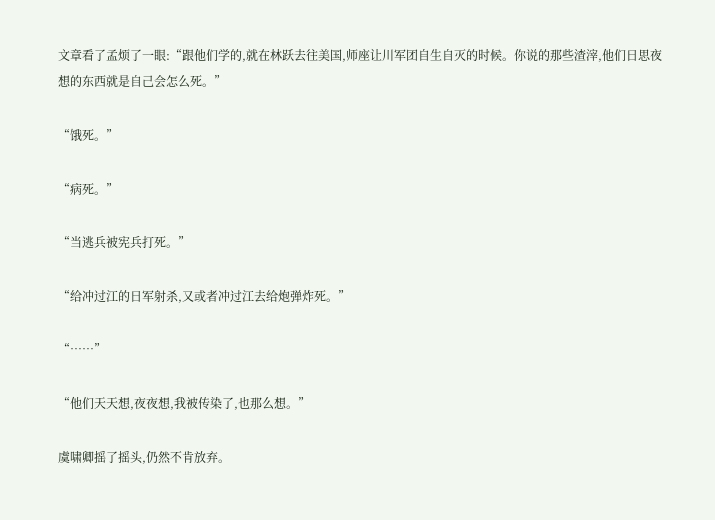文章看了孟烦了一眼:“跟他们学的,就在林跃去往美国,师座让川军团自生自灭的时候。你说的那些渣滓,他们日思夜想的东西就是自己会怎么死。”

“饿死。”

“病死。”

“当逃兵被宪兵打死。”

“给冲过江的日军射杀,又或者冲过江去给炮弹炸死。”

“……”

“他们天天想,夜夜想,我被传染了,也那么想。”

虞啸卿摇了摇头,仍然不肯放弃。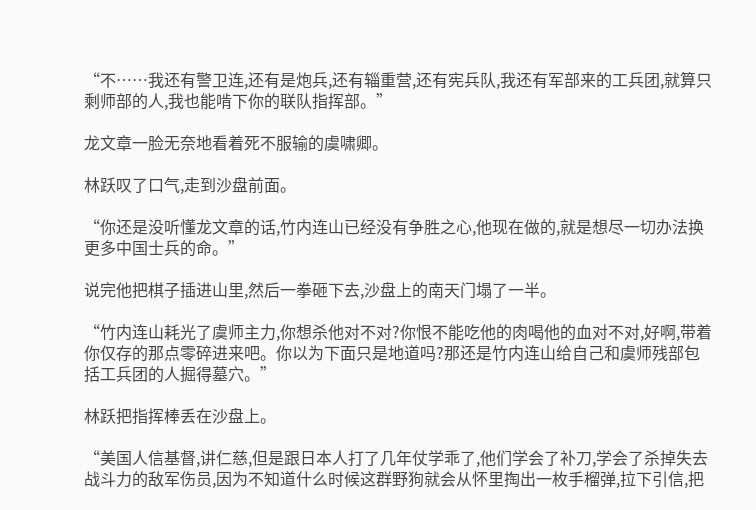“不……我还有警卫连,还有是炮兵,还有辎重营,还有宪兵队,我还有军部来的工兵团,就算只剩师部的人,我也能啃下你的联队指挥部。”

龙文章一脸无奈地看着死不服输的虞啸卿。

林跃叹了口气,走到沙盘前面。

“你还是没听懂龙文章的话,竹内连山已经没有争胜之心,他现在做的,就是想尽一切办法换更多中国士兵的命。”

说完他把棋子插进山里,然后一拳砸下去,沙盘上的南天门塌了一半。

“竹内连山耗光了虞师主力,你想杀他对不对?你恨不能吃他的肉喝他的血对不对,好啊,带着你仅存的那点零碎进来吧。你以为下面只是地道吗?那还是竹内连山给自己和虞师残部包括工兵团的人掘得墓穴。”

林跃把指挥棒丢在沙盘上。

“美国人信基督,讲仁慈,但是跟日本人打了几年仗学乖了,他们学会了补刀,学会了杀掉失去战斗力的敌军伤员,因为不知道什么时候这群野狗就会从怀里掏出一枚手榴弹,拉下引信,把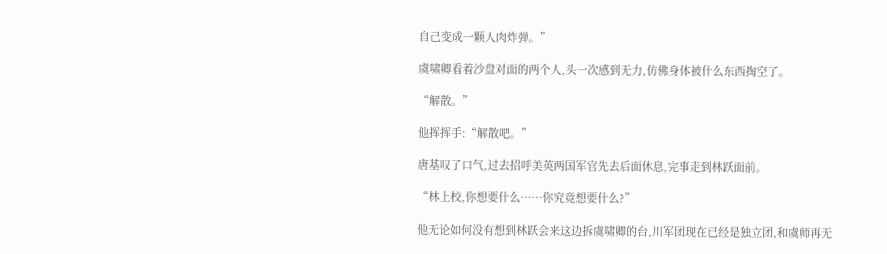自己变成一颗人肉炸弹。”

虞啸卿看着沙盘对面的两个人,头一次感到无力,仿佛身体被什么东西掏空了。

“解散。”

他挥挥手:“解散吧。”

唐基叹了口气,过去招呼美英两国军官先去后面休息,完事走到林跃面前。

“林上校,你想要什么……你究竟想要什么?”

他无论如何没有想到林跃会来这边拆虞啸卿的台,川军团现在已经是独立团,和虞师再无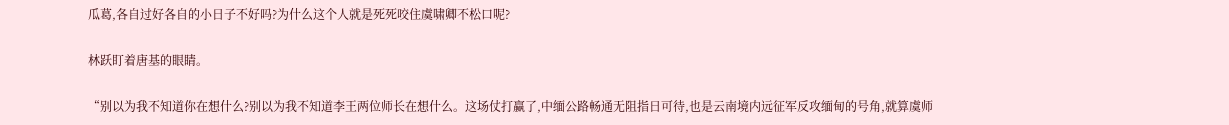瓜葛,各自过好各自的小日子不好吗?为什么这个人就是死死咬住虞啸卿不松口呢?

林跃盯着唐基的眼睛。

“别以为我不知道你在想什么?别以为我不知道李王两位师长在想什么。这场仗打赢了,中缅公路畅通无阻指日可待,也是云南境内远征军反攻缅甸的号角,就算虞师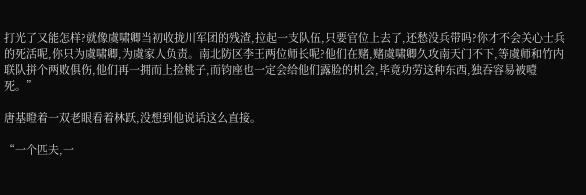打光了又能怎样?就像虞啸卿当初收拢川军团的残渣,拉起一支队伍,只要官位上去了,还愁没兵带吗?你才不会关心士兵的死活呢,你只为虞啸卿,为虞家人负责。南北防区李王两位师长呢?他们在赌,赌虞啸卿久攻南天门不下,等虞师和竹内联队拼个两败俱伤,他们再一拥而上捡桃子,而钧座也一定会给他们露脸的机会,毕竟功劳这种东西,独吞容易被噎死。”

唐基瞪着一双老眼看着林跃,没想到他说话这么直接。

“一个匹夫,一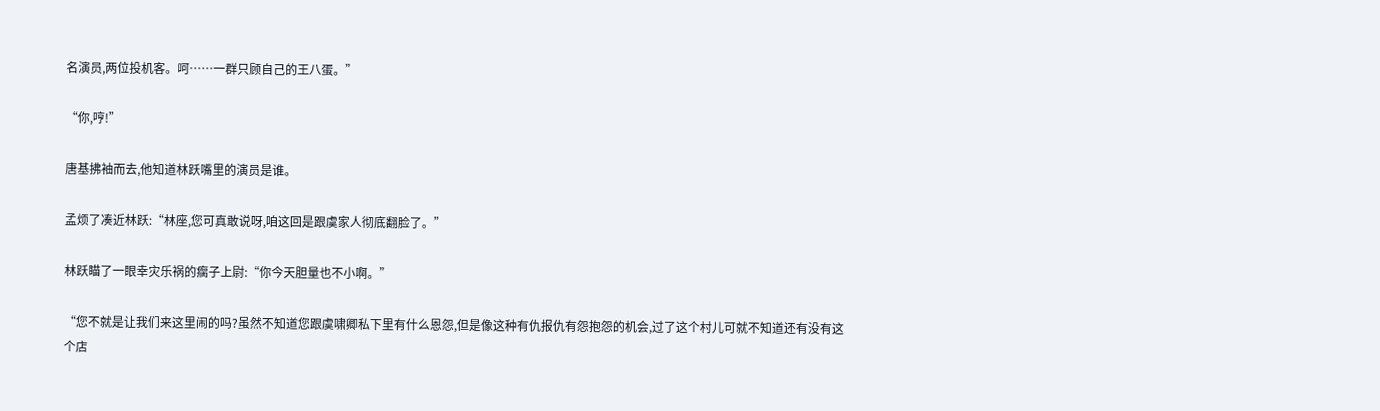名演员,两位投机客。呵……一群只顾自己的王八蛋。”

“你,哼!”

唐基拂袖而去,他知道林跃嘴里的演员是谁。

孟烦了凑近林跃:“林座,您可真敢说呀,咱这回是跟虞家人彻底翻脸了。”

林跃瞄了一眼幸灾乐祸的瘸子上尉:“你今天胆量也不小啊。”

“您不就是让我们来这里闹的吗?虽然不知道您跟虞啸卿私下里有什么恩怨,但是像这种有仇报仇有怨抱怨的机会,过了这个村儿可就不知道还有没有这个店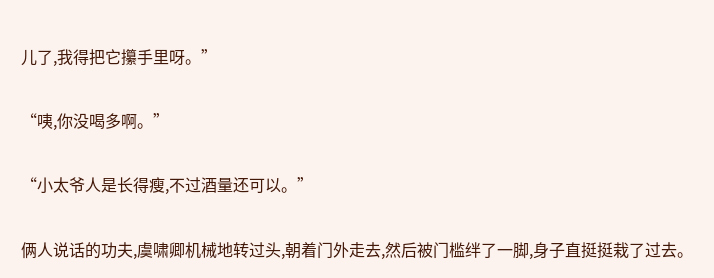儿了,我得把它攥手里呀。”

“咦,你没喝多啊。”

“小太爷人是长得瘦,不过酒量还可以。”

俩人说话的功夫,虞啸卿机械地转过头,朝着门外走去,然后被门槛绊了一脚,身子直挺挺栽了过去。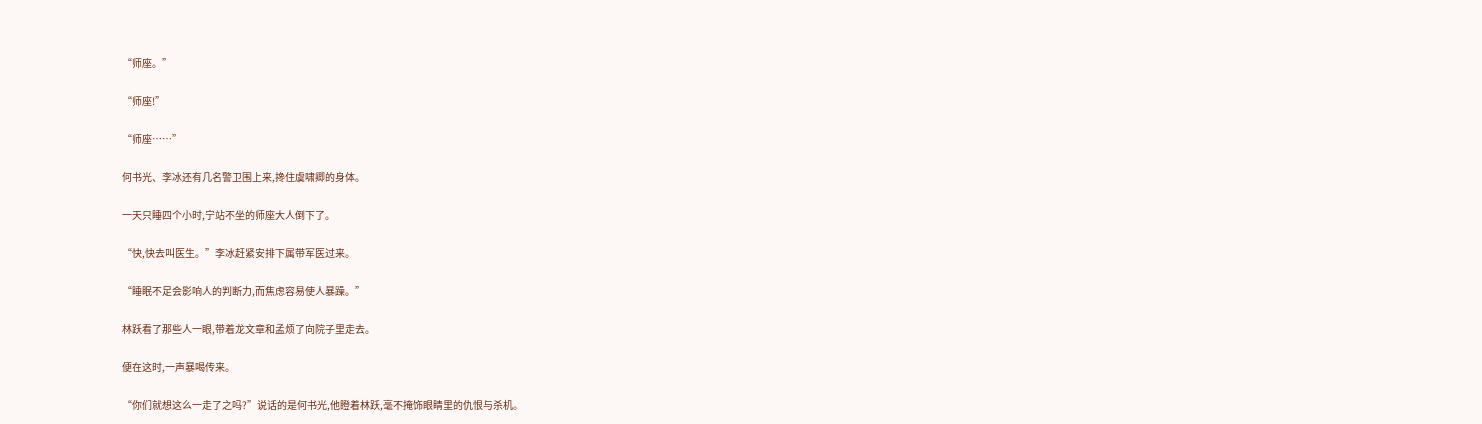“师座。”

“师座!”

“师座……”

何书光、李冰还有几名警卫围上来,搀住虞啸卿的身体。

一天只睡四个小时,宁站不坐的师座大人倒下了。

“快,快去叫医生。”李冰赶紧安排下属带军医过来。

“睡眠不足会影响人的判断力,而焦虑容易使人暴躁。”

林跃看了那些人一眼,带着龙文章和孟烦了向院子里走去。

便在这时,一声暴喝传来。

“你们就想这么一走了之吗?”说话的是何书光,他瞪着林跃,毫不掩饰眼睛里的仇恨与杀机。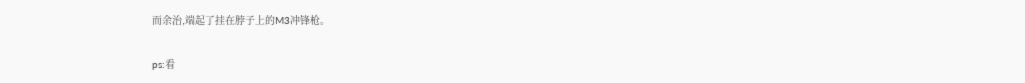而余治,端起了挂在脖子上的M3冲锋枪。

ps:看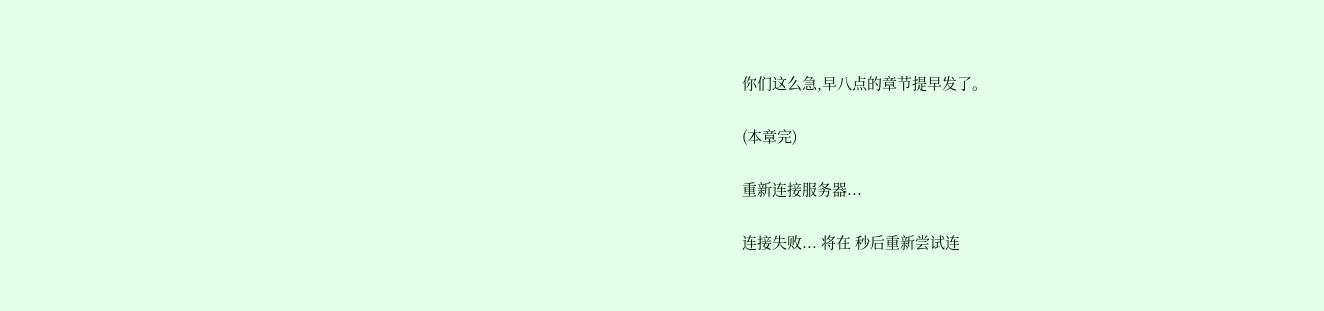你们这么急,早八点的章节提早发了。

(本章完)

重新连接服务器...

连接失败... 将在 秒后重新尝试连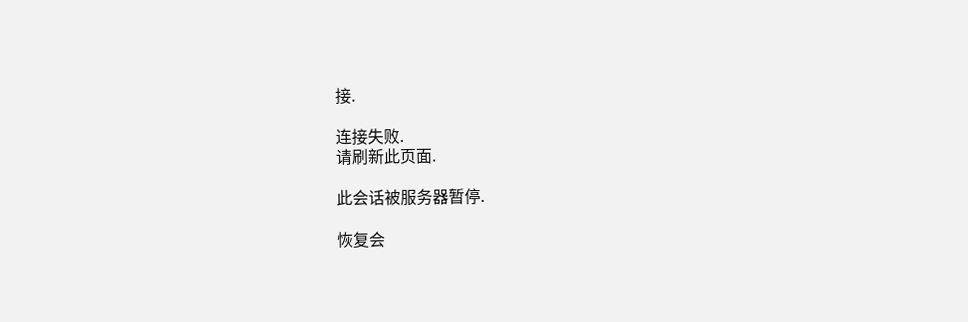接.

连接失败.
请刷新此页面.

此会话被服务器暂停.

恢复会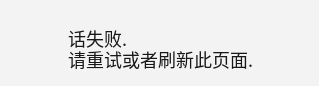话失败.
请重试或者刷新此页面.